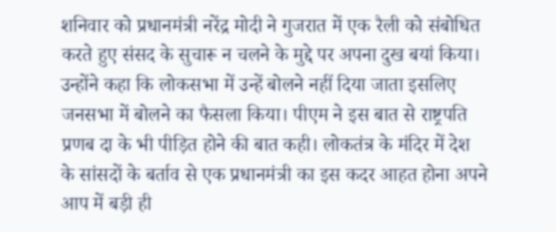शनिवार को प्रधानमंत्री नरेंद्र मोदी ने गुजरात में एक रैली को संबोधित करते हुए संसद के सुचारू न चलने के मुद्दे पर अपना दुख बयां किया। उन्होंने कहा कि लोकसभा में उन्हें बोलने नहीं दिया जाता इसलिए जनसभा में बोलने का फैसला किया। पीएम ने इस बात से राष्ट्रपति प्रणब दा के भी पीड़ित होने की बात कही। लोकतंत्र के मंदिर में देश के सांसदों के बर्ताव से एक प्रधानमंत्री का इस कदर आहत होना अपने आप में बड़ी ही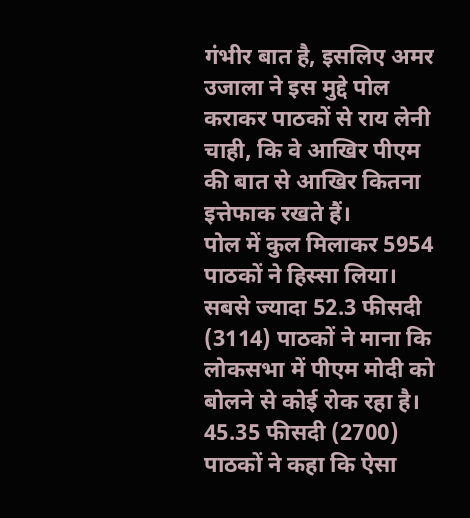गंभीर बात है, इसलिए अमर उजाला ने इस मुद्दे पोल कराकर पाठकों से राय लेनी चाही, कि वे आखिर पीएम की बात से आखिर कितना इत्तेफाक रखते हैं।
पोल में कुल मिलाकर 5954 पाठकों ने हिस्सा लिया। सबसे ज्यादा 52.3 फीसदी (3114) पाठकों ने माना कि लोकसभा में पीएम मोदी को बोलने से कोई रोक रहा है। 45.35 फीसदी (2700) पाठकों ने कहा कि ऐसा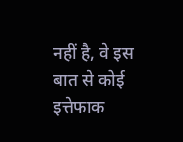नहीं है, वे इस बात से कोई इत्तेफाक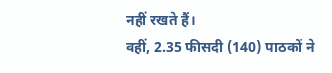नहीं रखते हैं।
वहीं, 2.35 फीसदी (140) पाठकों ने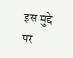इस मुद्दे पर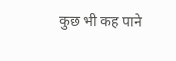कुछ भी कह पाने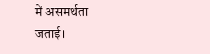में असमर्थता जताई।